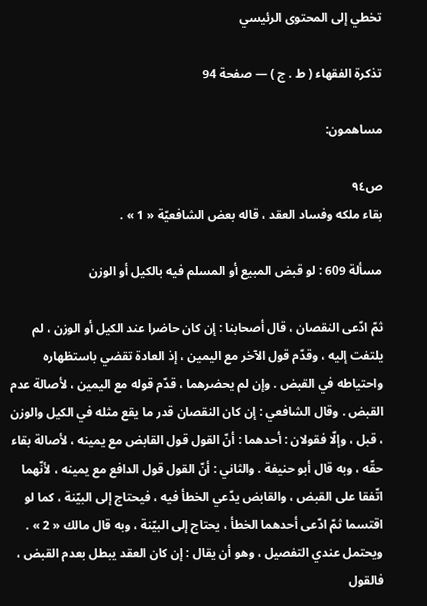تخطي إلى المحتوى الرئيسي

تذكرة الفقهاء ( ط . ج ) — صفحة 94

مساهمون:

ص٩٤
بقاء ملكه وفساد العقد ، قاله بعض الشافعيّة « 1 » .

مسألة 609 : لو قبض المبيع أو المسلم فيه بالكيل أو الوزن

ثمّ ادّعى النقصان ، قال أصحابنا : إن كان حاضرا عند الكيل أو الوزن ، لم يلتفت إليه ، وقدّم قول الآخر مع اليمين ، إذ العادة تقضي باستظهاره واحتياطه في القبض . وإن لم يحضرهما ، قدّم قوله مع اليمين ، لأصالة عدم القبض . وقال الشافعي : إن كان النقصان قدر ما يقع مثله في الكيل والوزن ، قبل ، وإلّا فقولان : أحدهما : أنّ القول قول القابض مع يمينه ، لأصالة بقاء حقّه ، وبه قال أبو حنيفة . والثاني : أنّ القول قول الدافع مع يمينه ، لأنّهما اتّفقا على القبض ، والقابض يدّعي الخطأ فيه ، فيحتاج إلى البيّنة ، كما لو اقتسما ثمّ ادّعى أحدهما الخطأ ، يحتاج إلى البيّنة ، وبه قال مالك « 2 » . ويحتمل عندي التفصيل ، وهو أن يقال : إن كان العقد يبطل بعدم القبض ، فالقول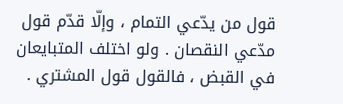قول من يدّعي التمام ، وإلّا قدّم قول مدّعي النقصان . ولو اختلف المتبايعان في القبض ، فالقول قول المشتري .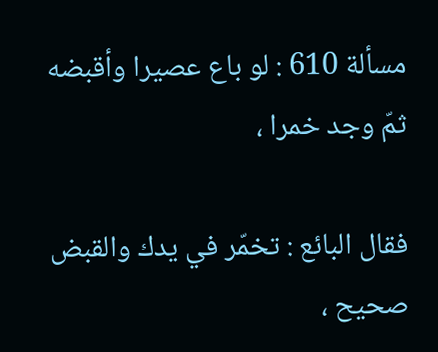مسألة 610 : لو باع عصيرا وأقبضه ثمّ وجد خمرا ،

فقال البائع : تخمّر في يدك والقبض صحيح ،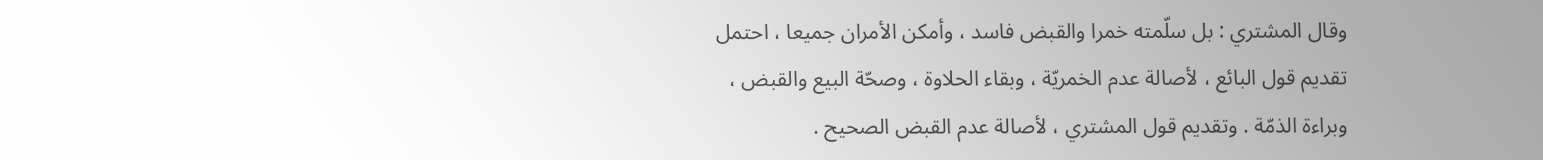وقال المشتري : بل سلّمته خمرا والقبض فاسد ، وأمكن الأمران جميعا ، احتمل تقديم قول البائع ، لأصالة عدم الخمريّة ، وبقاء الحلاوة ، وصحّة البيع والقبض ، وبراءة الذمّة . وتقديم قول المشتري ، لأصالة عدم القبض الصحيح .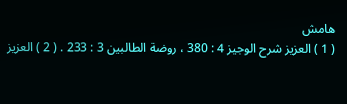هامش
( 1 ) العزيز شرح الوجيز 4 : 380 ، روضة الطالبين 3 : 233 . ( 2 ) العزيز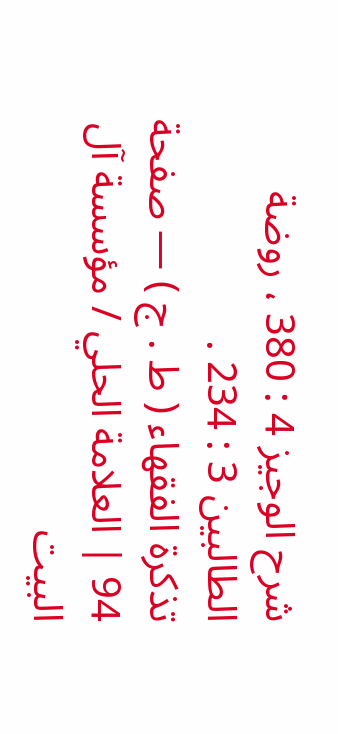شرح الوجيز 4 : 380 ، روضة الطالبين 3 : 234 .
تذكرة الفقهاء ( ط . ج ) — صفحة 94 | العلامة الحلي / مؤسسة آل البيت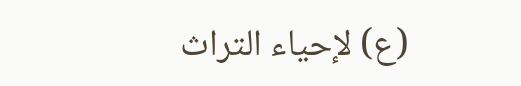(ع) لإحياء التراث